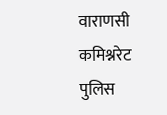वाराणसी कमिश्नरेट पुलिस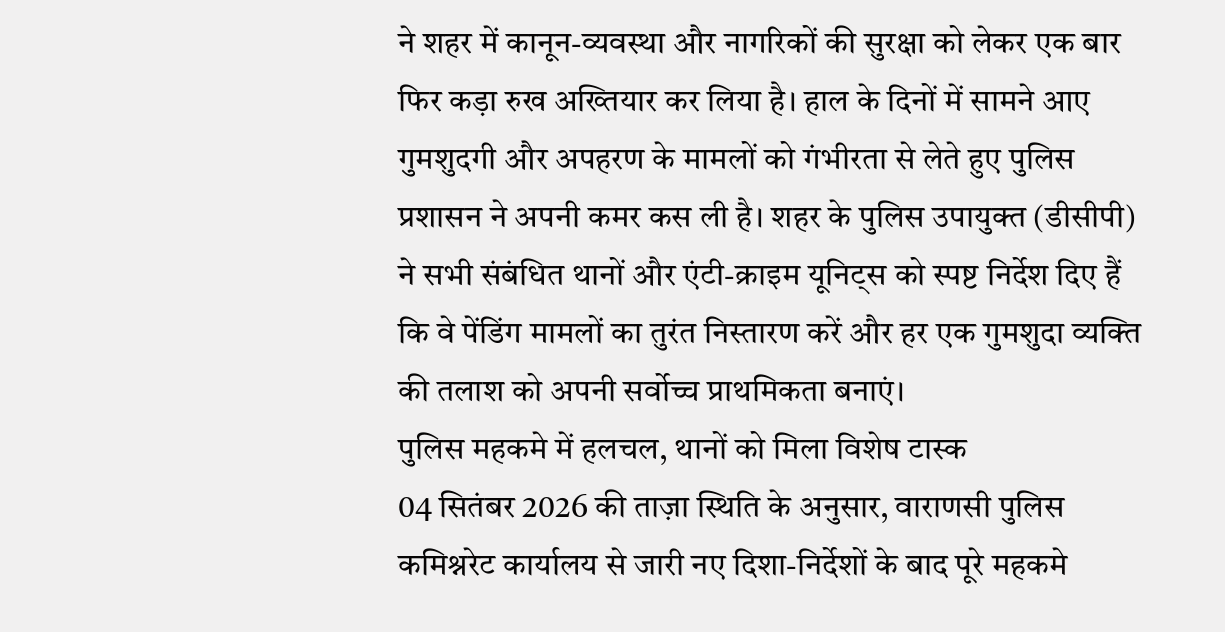ने शहर में कानून-व्यवस्था और नागरिकों की सुरक्षा को लेकर एक बार फिर कड़ा रुख अख्तियार कर लिया है। हाल के दिनों में सामने आए गुमशुदगी और अपहरण के मामलों को गंभीरता से लेते हुए पुलिस प्रशासन ने अपनी कमर कस ली है। शहर के पुलिस उपायुक्त (डीसीपी) ने सभी संबंधित थानों और एंटी-क्राइम यूनिट्स को स्पष्ट निर्देश दिए हैं कि वे पेंडिंग मामलों का तुरंत निस्तारण करें और हर एक गुमशुदा व्यक्ति की तलाश को अपनी सर्वोच्च प्राथमिकता बनाएं।
पुलिस महकमे में हलचल, थानों को मिला विशेष टास्क
04 सितंबर 2026 की ताज़ा स्थिति के अनुसार, वाराणसी पुलिस कमिश्नरेट कार्यालय से जारी नए दिशा-निर्देशों के बाद पूरे महकमे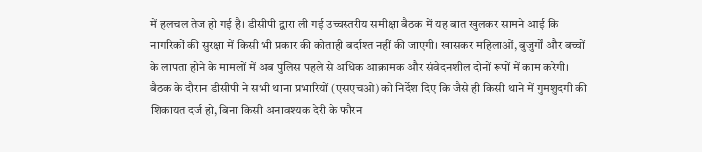में हलचल तेज हो गई है। डीसीपी द्वारा ली गई उच्चस्तरीय समीक्षा बैठक में यह बात खुलकर सामने आई कि नागरिकों की सुरक्षा में किसी भी प्रकार की कोताही बर्दाश्त नहीं की जाएगी। खासकर महिलाओं, बुजुर्गों और बच्चों के लापता होने के मामलों में अब पुलिस पहले से अधिक आक्रामक और संवेदनशील दोनों रूपों में काम करेगी।
बैठक के दौरान डीसीपी ने सभी थाना प्रभारियों (एसएचओ) को निर्देश दिए कि जैसे ही किसी थाने में गुमशुदगी की शिकायत दर्ज हो, बिना किसी अनावश्यक देरी के फौरन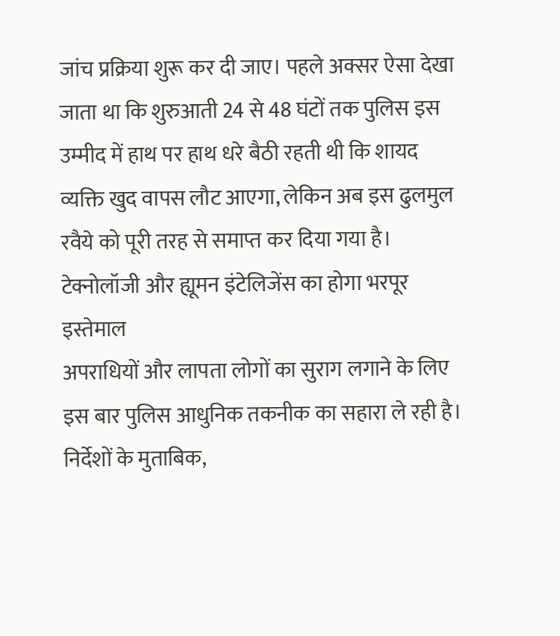जांच प्रक्रिया शुरू कर दी जाए। पहले अक्सर ऐसा देखा जाता था कि शुरुआती 24 से 48 घंटों तक पुलिस इस उम्मीद में हाथ पर हाथ धरे बैठी रहती थी कि शायद व्यक्ति खुद वापस लौट आएगा, लेकिन अब इस ढुलमुल रवैये को पूरी तरह से समाप्त कर दिया गया है।
टेक्नोलॉजी और ह्यूमन इंटेलिजेंस का होगा भरपूर इस्तेमाल
अपराधियों और लापता लोगों का सुराग लगाने के लिए इस बार पुलिस आधुनिक तकनीक का सहारा ले रही है। निर्देशों के मुताबिक,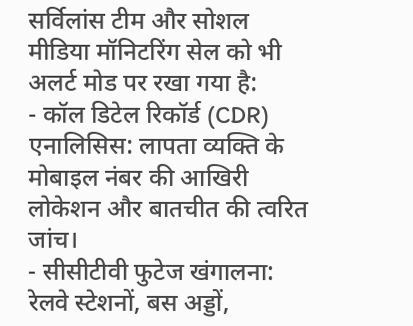सर्विलांस टीम और सोशल मीडिया मॉनिटरिंग सेल को भी अलर्ट मोड पर रखा गया है:
- कॉल डिटेल रिकॉर्ड (CDR) एनालिसिस: लापता व्यक्ति के मोबाइल नंबर की आखिरी लोकेशन और बातचीत की त्वरित जांच।
- सीसीटीवी फुटेज खंगालना: रेलवे स्टेशनों, बस अड्डों,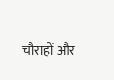चौराहों और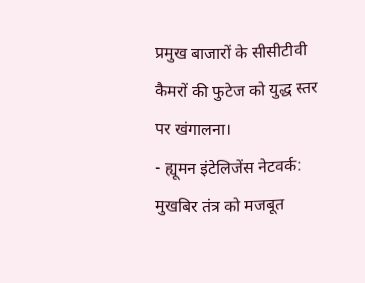प्रमुख बाजारों के सीसीटीवी कैमरों की फुटेज को युद्ध स्तर पर खंगालना।
- ह्यूमन इंटेलिजेंस नेटवर्क: मुखबिर तंत्र को मजबूत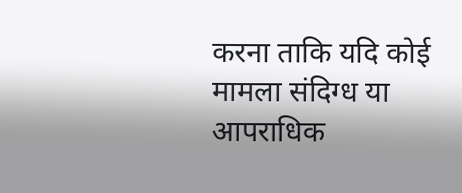करना ताकि यदि कोई मामला संदिग्ध या आपराधिक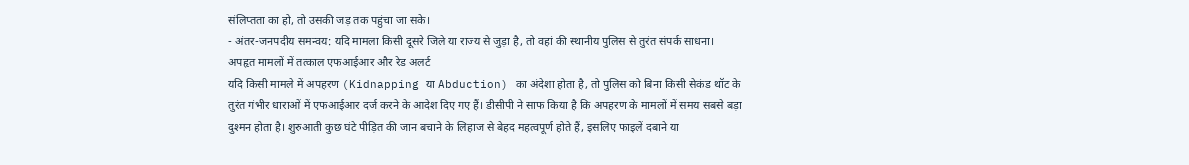संलिप्तता का हो, तो उसकी जड़ तक पहुंचा जा सके।
- अंतर-जनपदीय समन्वय: यदि मामला किसी दूसरे जिले या राज्य से जुड़ा है, तो वहां की स्थानीय पुलिस से तुरंत संपर्क साधना।
अपहृत मामलों में तत्काल एफआईआर और रेड अलर्ट
यदि किसी मामले में अपहरण (Kidnapping या Abduction) का अंदेशा होता है, तो पुलिस को बिना किसी सेकंड थॉट के तुरंत गंभीर धाराओं में एफआईआर दर्ज करने के आदेश दिए गए हैं। डीसीपी ने साफ किया है कि अपहरण के मामलों में समय सबसे बड़ा दुश्मन होता है। शुरुआती कुछ घंटे पीड़ित की जान बचाने के लिहाज से बेहद महत्वपूर्ण होते हैं, इसलिए फाइलें दबाने या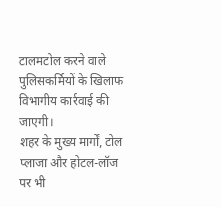टालमटोल करने वाले पुलिसकर्मियों के खिलाफ विभागीय कार्रवाई की जाएगी।
शहर के मुख्य मार्गों, टोल प्लाजा और होटल-लॉज पर भी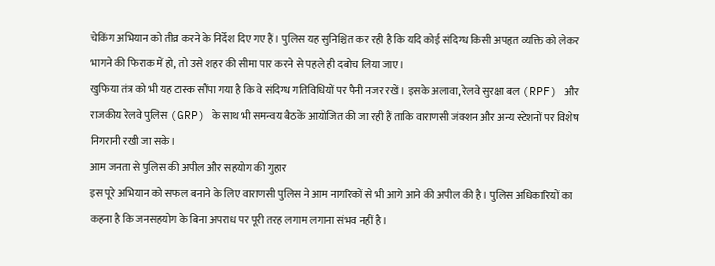चेकिंग अभियान को तीव्र करने के निर्देश दिए गए हैं। पुलिस यह सुनिश्चित कर रही है कि यदि कोई संदिग्ध किसी अपहृत व्यक्ति को लेकर भागने की फिराक में हो, तो उसे शहर की सीमा पार करने से पहले ही दबोच लिया जाए।
खुफिया तंत्र को भी यह टास्क सौंपा गया है कि वे संदिग्ध गतिविधियों पर पैनी नजर रखें। इसके अलावा, रेलवे सुरक्षा बल (RPF) और राजकीय रेलवे पुलिस (GRP) के साथ भी समन्वय बैठकें आयोजित की जा रही हैं ताकि वाराणसी जंक्शन और अन्य स्टेशनों पर विशेष निगरानी रखी जा सके।
आम जनता से पुलिस की अपील और सहयोग की गुहार
इस पूरे अभियान को सफल बनाने के लिए वाराणसी पुलिस ने आम नागरिकों से भी आगे आने की अपील की है। पुलिस अधिकारियों का कहना है कि जनसहयोग के बिना अपराध पर पूरी तरह लगाम लगाना संभव नहीं है।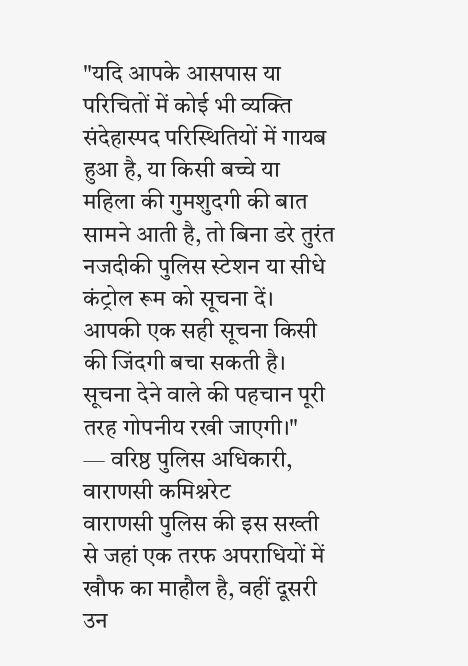"यदि आपके आसपास या परिचितों में कोई भी व्यक्ति संदेहास्पद परिस्थितियों में गायब हुआ है, या किसी बच्चे या महिला की गुमशुदगी की बात सामने आती है, तो बिना डरे तुरंत नजदीकी पुलिस स्टेशन या सीधे कंट्रोल रूम को सूचना दें। आपकी एक सही सूचना किसी की जिंदगी बचा सकती है। सूचना देने वाले की पहचान पूरी तरह गोपनीय रखी जाएगी।"
— वरिष्ठ पुलिस अधिकारी, वाराणसी कमिश्नरेट
वाराणसी पुलिस की इस सख्ती से जहां एक तरफ अपराधियों में खौफ का माहौल है, वहीं दूसरी उन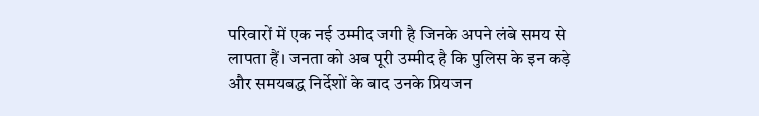परिवारों में एक नई उम्मीद जगी है जिनके अपने लंबे समय से लापता हैं। जनता को अब पूरी उम्मीद है कि पुलिस के इन कड़े और समयबद्ध निर्देशों के बाद उनके प्रियजन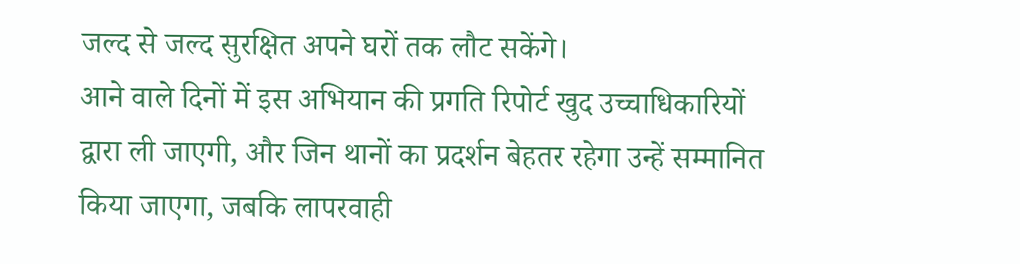जल्द से जल्द सुरक्षित अपने घरों तक लौट सकेंगे।
आने वाले दिनों में इस अभियान की प्रगति रिपोर्ट खुद उच्चाधिकारियों द्वारा ली जाएगी, और जिन थानों का प्रदर्शन बेहतर रहेगा उन्हें सम्मानित किया जाएगा, जबकि लापरवाही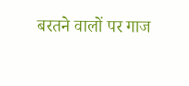बरतने वालों पर गाज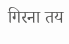गिरना तय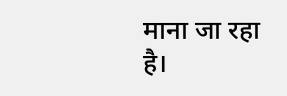माना जा रहा है।